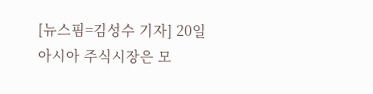[뉴스핌=김성수 기자] 20일 아시아 주식시장은 모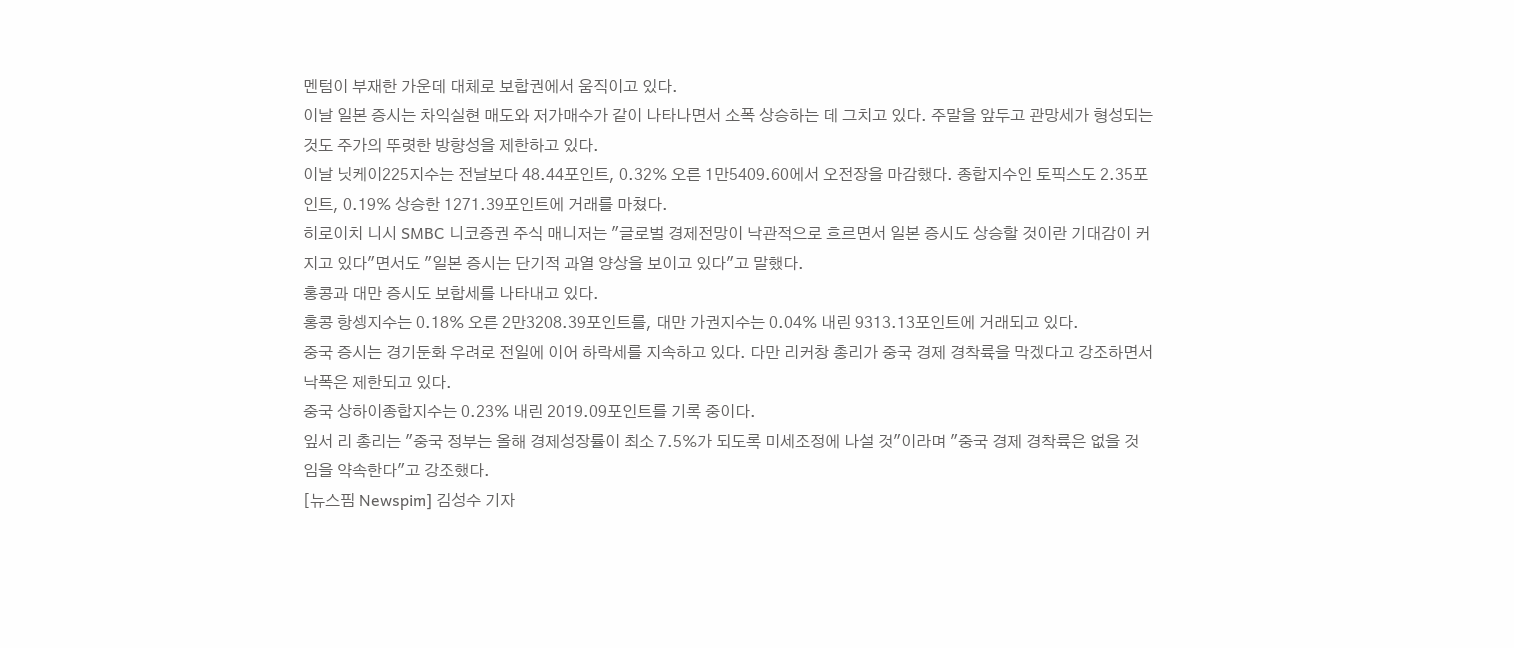멘텀이 부재한 가운데 대체로 보합권에서 움직이고 있다.
이날 일본 증시는 차익실현 매도와 저가매수가 같이 나타나면서 소폭 상승하는 데 그치고 있다. 주말을 앞두고 관망세가 형성되는 것도 주가의 뚜렷한 방향성을 제한하고 있다.
이날 닛케이225지수는 전날보다 48.44포인트, 0.32% 오른 1만5409.60에서 오전장을 마감했다. 종합지수인 토픽스도 2.35포인트, 0.19% 상승한 1271.39포인트에 거래를 마쳤다.
히로이치 니시 SMBC 니코증권 주식 매니저는 "글로벌 경제전망이 낙관적으로 흐르면서 일본 증시도 상승할 것이란 기대감이 커지고 있다"면서도 "일본 증시는 단기적 과열 양상을 보이고 있다"고 말했다.
홍콩과 대만 증시도 보합세를 나타내고 있다.
홍콩 항셍지수는 0.18% 오른 2만3208.39포인트를, 대만 가권지수는 0.04% 내린 9313.13포인트에 거래되고 있다.
중국 증시는 경기둔화 우려로 전일에 이어 하락세를 지속하고 있다. 다만 리커창 총리가 중국 경제 경착륙을 막겠다고 강조하면서 낙폭은 제한되고 있다.
중국 상하이종합지수는 0.23% 내린 2019.09포인트를 기록 중이다.
잎서 리 총리는 "중국 정부는 올해 경제성장률이 최소 7.5%가 되도록 미세조정에 나설 것"이라며 "중국 경제 경착륙은 없을 것임을 약속한다"고 강조했다.
[뉴스핌 Newspim] 김성수 기자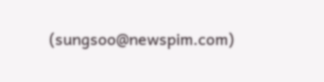(sungsoo@newspim.com)